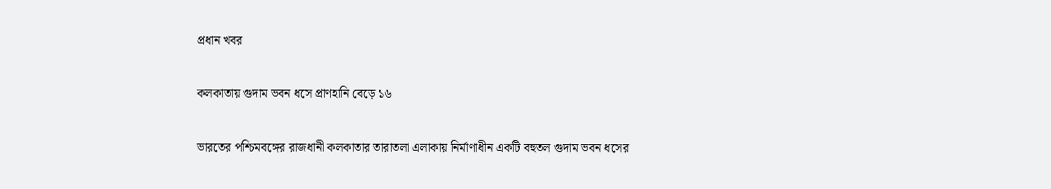প্রধান খবর

কলকাতায় গুদাম ভবন ধসে প্রাণহানি বেড়ে ১৬

ভারতের পশ্চিমবঙ্গের রাজধানী কলকাতার তারাতলা এলাকায় নির্মাণাধীন একটি বহুতল গুদাম ভবন ধসের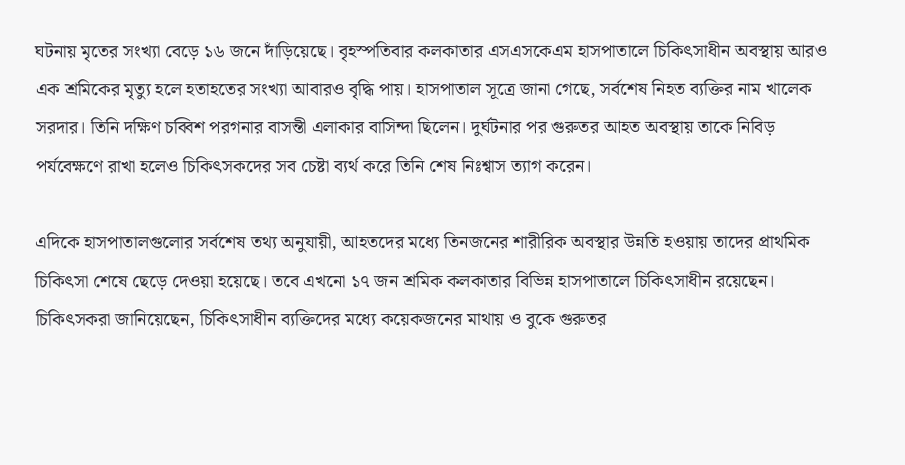ঘটনায় মৃতের সংখ্যা বেড়ে ১৬ জনে দাঁড়িয়েছে। বৃহস্পতিবার কলকাতার এসএসকেএম হাসপাতালে চিকিৎসাধীন অবস্থায় আরও এক শ্রমিকের মৃত্যু হলে হতাহতের সংখ্যা আবারও বৃদ্ধি পায়। হাসপাতাল সূত্রে জানা গেছে, সর্বশেষ নিহত ব্যক্তির নাম খালেক সরদার। তিনি দক্ষিণ চব্বিশ পরগনার বাসন্তী এলাকার বাসিন্দা ছিলেন। দুর্ঘটনার পর গুরুতর আহত অবস্থায় তাকে নিবিড় পর্যবেক্ষণে রাখা হলেও চিকিৎসকদের সব চেষ্টা ব্যর্থ করে তিনি শেষ নিঃশ্বাস ত্যাগ করেন।

এদিকে হাসপাতালগুলোর সর্বশেষ তথ্য অনুযায়ী, আহতদের মধ্যে তিনজনের শারীরিক অবস্থার উন্নতি হওয়ায় তাদের প্রাথমিক চিকিৎসা শেষে ছেড়ে দেওয়া হয়েছে। তবে এখনো ১৭ জন শ্রমিক কলকাতার বিভিন্ন হাসপাতালে চিকিৎসাধীন রয়েছেন। চিকিৎসকরা জানিয়েছেন, চিকিৎসাধীন ব্যক্তিদের মধ্যে কয়েকজনের মাথায় ও বুকে গুরুতর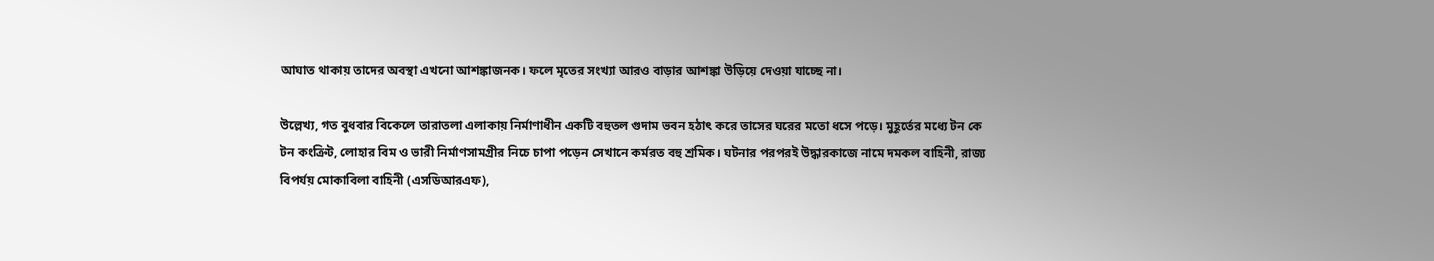আঘাত থাকায় তাদের অবস্থা এখনো আশঙ্কাজনক। ফলে মৃতের সংখ্যা আরও বাড়ার আশঙ্কা উড়িয়ে দেওয়া যাচ্ছে না।

উল্লেখ্য, গত বুধবার বিকেলে তারাতলা এলাকায় নির্মাণাধীন একটি বহুতল গুদাম ভবন হঠাৎ করে তাসের ঘরের মতো ধসে পড়ে। মুহূর্তের মধ্যে টন কে টন কংক্রিট, লোহার বিম ও ভারী নির্মাণসামগ্রীর নিচে চাপা পড়েন সেখানে কর্মরত বহু শ্রমিক। ঘটনার পরপরই উদ্ধারকাজে নামে দমকল বাহিনী, রাজ্য বিপর্যয় মোকাবিলা বাহিনী (এসডিআরএফ),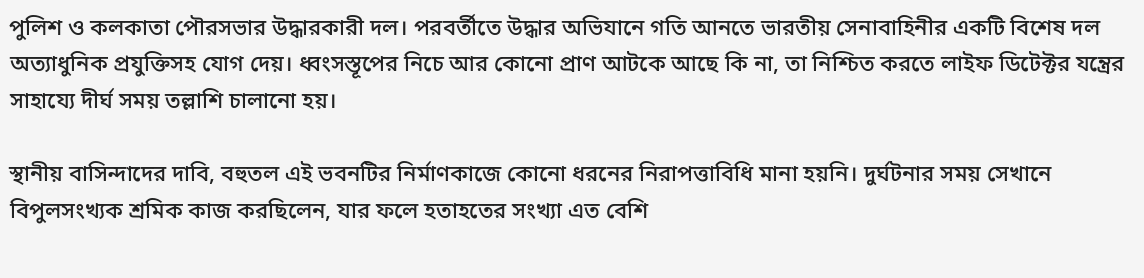পুলিশ ও কলকাতা পৌরসভার উদ্ধারকারী দল। পরবর্তীতে উদ্ধার অভিযানে গতি আনতে ভারতীয় সেনাবাহিনীর একটি বিশেষ দল অত্যাধুনিক প্রযুক্তিসহ যোগ দেয়। ধ্বংসস্তূপের নিচে আর কোনো প্রাণ আটকে আছে কি না, তা নিশ্চিত করতে লাইফ ডিটেক্টর যন্ত্রের সাহায্যে দীর্ঘ সময় তল্লাশি চালানো হয়।

স্থানীয় বাসিন্দাদের দাবি, বহুতল এই ভবনটির নির্মাণকাজে কোনো ধরনের নিরাপত্তাবিধি মানা হয়নি। দুর্ঘটনার সময় সেখানে বিপুলসংখ্যক শ্রমিক কাজ করছিলেন, যার ফলে হতাহতের সংখ্যা এত বেশি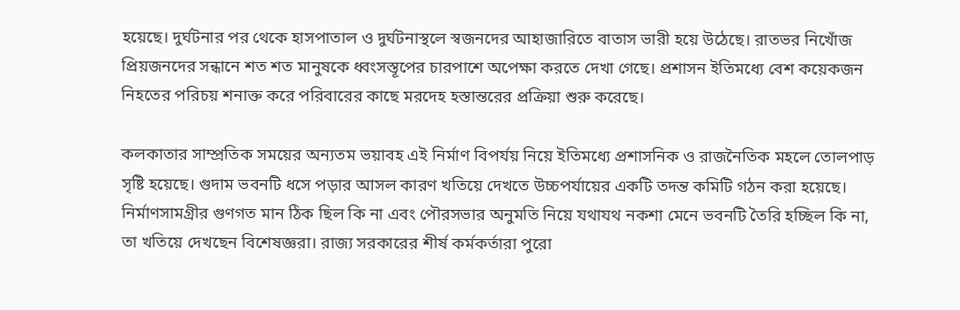হয়েছে। দুর্ঘটনার পর থেকে হাসপাতাল ও দুর্ঘটনাস্থলে স্বজনদের আহাজারিতে বাতাস ভারী হয়ে উঠেছে। রাতভর নিখোঁজ প্রিয়জনদের সন্ধানে শত শত মানুষকে ধ্বংসস্তূপের চারপাশে অপেক্ষা করতে দেখা গেছে। প্রশাসন ইতিমধ্যে বেশ কয়েকজন নিহতের পরিচয় শনাক্ত করে পরিবারের কাছে মরদেহ হস্তান্তরের প্রক্রিয়া শুরু করেছে।

কলকাতার সাম্প্রতিক সময়ের অন্যতম ভয়াবহ এই নির্মাণ বিপর্যয় নিয়ে ইতিমধ্যে প্রশাসনিক ও রাজনৈতিক মহলে তোলপাড় সৃষ্টি হয়েছে। গুদাম ভবনটি ধসে পড়ার আসল কারণ খতিয়ে দেখতে উচ্চপর্যায়ের একটি তদন্ত কমিটি গঠন করা হয়েছে। নির্মাণসামগ্রীর গুণগত মান ঠিক ছিল কি না এবং পৌরসভার অনুমতি নিয়ে যথাযথ নকশা মেনে ভবনটি তৈরি হচ্ছিল কি না, তা খতিয়ে দেখছেন বিশেষজ্ঞরা। রাজ্য সরকারের শীর্ষ কর্মকর্তারা পুরো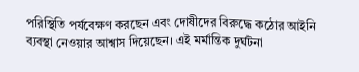পরিস্থিতি পর্যবেক্ষণ করছেন এবং দোষীদের বিরুদ্ধে কঠোর আইনি ব্যবস্থা নেওয়ার আশ্বাস দিয়েছেন। এই মর্মান্তিক দুর্ঘটনা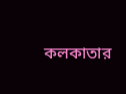কলকাতার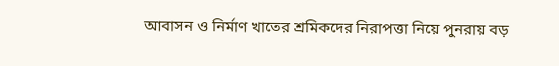আবাসন ও নির্মাণ খাতের শ্রমিকদের নিরাপত্তা নিয়ে পুনরায় বড়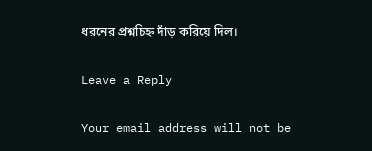ধরনের প্রশ্নচিহ্ন দাঁড় করিয়ে দিল।

Leave a Reply

Your email address will not be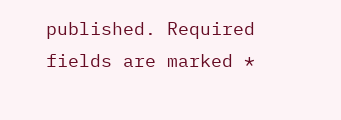published. Required fields are marked *